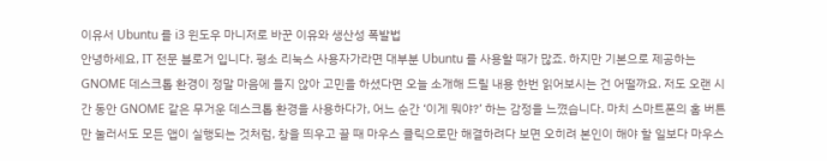이유서 Ubuntu 를 i3 윈도우 마니저로 바꾼 이유와 생산성 폭발법
안녕하세요, IT 전문 블로거 입니다. 평소 리눅스 사용자가라면 대부분 Ubuntu 를 사용할 때가 많죠. 하지만 기본으로 제공하는 GNOME 데스크톱 환경이 정말 마음에 들지 않아 고민을 하셨다면 오늘 소개해 드릴 내용 한번 읽어보시는 건 어떨까요. 저도 오랜 시간 동안 GNOME 같은 무거운 데스크톱 환경을 사용하다가, 어느 순간 ‘이게 뭐야?’ 하는 감정을 느꼈습니다. 마치 스마트폰의 홈 버튼만 눌러서도 모든 앱이 실행되는 것처럼, 창을 띄우고 끌 때 마우스 클릭으로만 해결하려다 보면 오히려 본인이 해야 할 일보다 마우스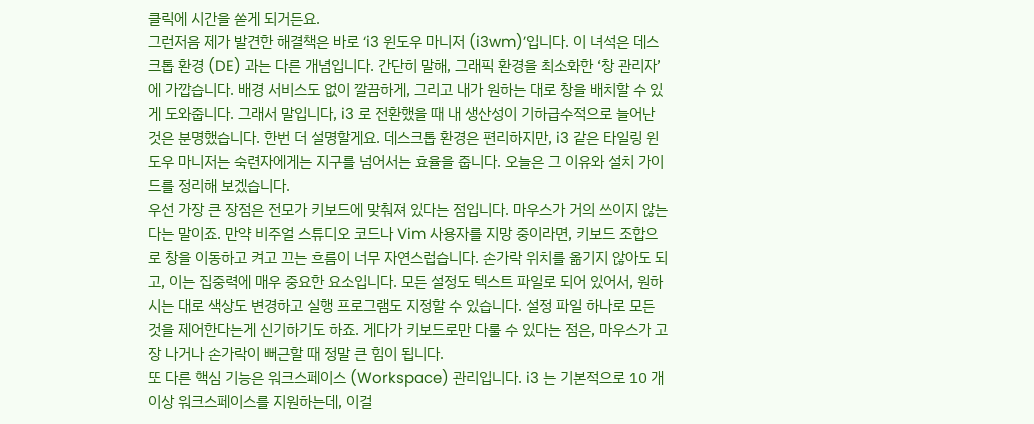클릭에 시간을 쏟게 되거든요.
그런저음 제가 발견한 해결책은 바로 ‘i3 윈도우 마니저 (i3wm)’입니다. 이 녀석은 데스크톱 환경 (DE) 과는 다른 개념입니다. 간단히 말해, 그래픽 환경을 최소화한 ‘창 관리자’에 가깝습니다. 배경 서비스도 없이 깔끔하게, 그리고 내가 원하는 대로 창을 배치할 수 있게 도와줍니다. 그래서 말입니다, i3 로 전환했을 때 내 생산성이 기하급수적으로 늘어난 것은 분명했습니다. 한번 더 설명할게요. 데스크톱 환경은 편리하지만, i3 같은 타일링 윈도우 마니저는 숙련자에게는 지구를 넘어서는 효율을 줍니다. 오늘은 그 이유와 설치 가이드를 정리해 보겠습니다.
우선 가장 큰 장점은 전모가 키보드에 맞춰져 있다는 점입니다. 마우스가 거의 쓰이지 않는다는 말이죠. 만약 비주얼 스튜디오 코드나 Vim 사용자를 지망 중이라면, 키보드 조합으로 창을 이동하고 켜고 끄는 흐름이 너무 자연스럽습니다. 손가락 위치를 옮기지 않아도 되고, 이는 집중력에 매우 중요한 요소입니다. 모든 설정도 텍스트 파일로 되어 있어서, 원하시는 대로 색상도 변경하고 실행 프로그램도 지정할 수 있습니다. 설정 파일 하나로 모든 것을 제어한다는게 신기하기도 하죠. 게다가 키보드로만 다룰 수 있다는 점은, 마우스가 고장 나거나 손가락이 뻐근할 때 정말 큰 힘이 됩니다.
또 다른 핵심 기능은 워크스페이스 (Workspace) 관리입니다. i3 는 기본적으로 10 개 이상 워크스페이스를 지원하는데, 이걸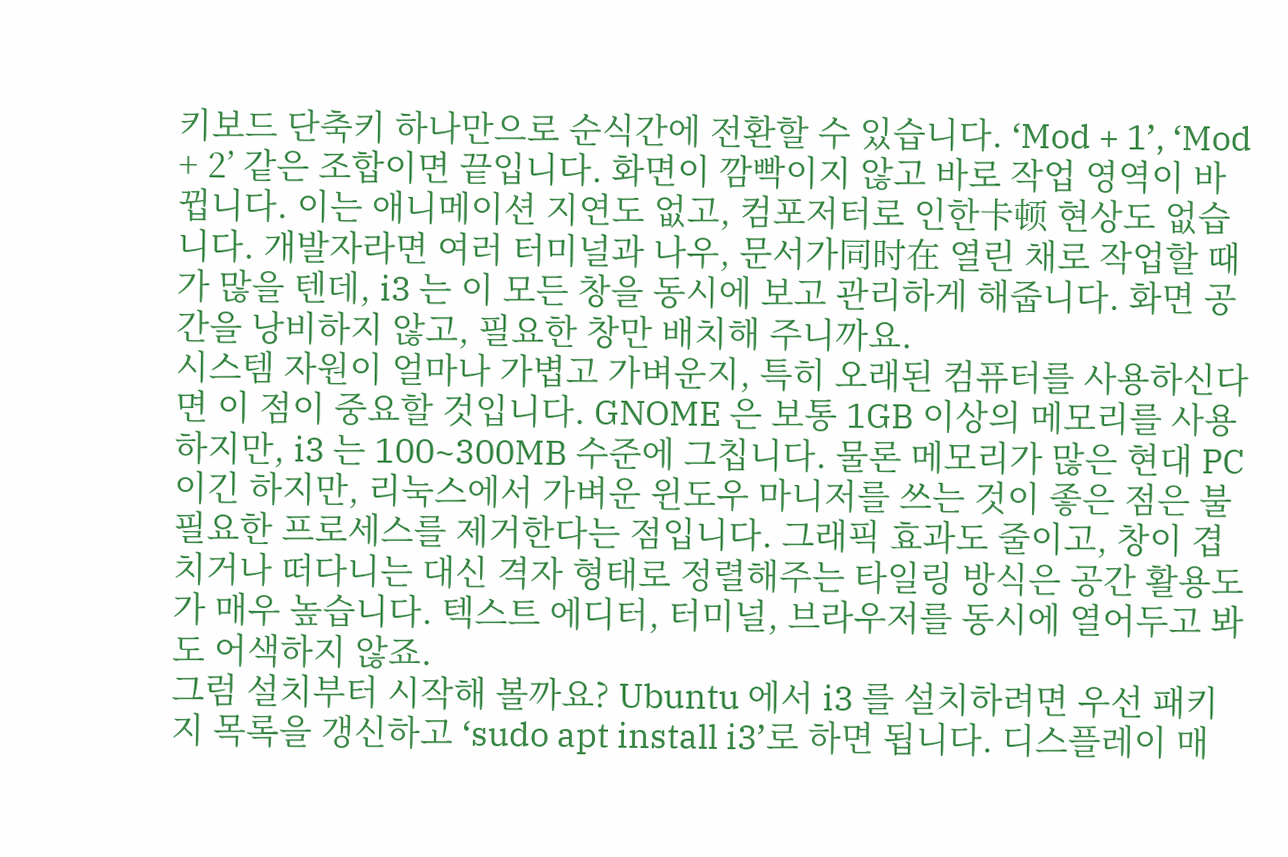키보드 단축키 하나만으로 순식간에 전환할 수 있습니다. ‘Mod + 1’, ‘Mod + 2’ 같은 조합이면 끝입니다. 화면이 깜빡이지 않고 바로 작업 영역이 바뀝니다. 이는 애니메이션 지연도 없고, 컴포저터로 인한卡顿 현상도 없습니다. 개발자라면 여러 터미널과 나우, 문서가同时在 열린 채로 작업할 때가 많을 텐데, i3 는 이 모든 창을 동시에 보고 관리하게 해줍니다. 화면 공간을 낭비하지 않고, 필요한 창만 배치해 주니까요.
시스템 자원이 얼마나 가볍고 가벼운지, 특히 오래된 컴퓨터를 사용하신다면 이 점이 중요할 것입니다. GNOME 은 보통 1GB 이상의 메모리를 사용하지만, i3 는 100~300MB 수준에 그칩니다. 물론 메모리가 많은 현대 PC 이긴 하지만, 리눅스에서 가벼운 윈도우 마니저를 쓰는 것이 좋은 점은 불필요한 프로세스를 제거한다는 점입니다. 그래픽 효과도 줄이고, 창이 겹치거나 떠다니는 대신 격자 형태로 정렬해주는 타일링 방식은 공간 활용도가 매우 높습니다. 텍스트 에디터, 터미널, 브라우저를 동시에 열어두고 봐도 어색하지 않죠.
그럼 설치부터 시작해 볼까요? Ubuntu 에서 i3 를 설치하려면 우선 패키지 목록을 갱신하고 ‘sudo apt install i3’로 하면 됩니다. 디스플레이 매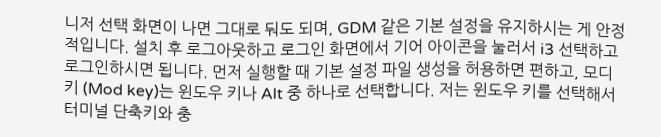니저 선택 화면이 나면 그대로 둬도 되며, GDM 같은 기본 설정을 유지하시는 게 안정적입니다. 설치 후 로그아웃하고 로그인 화면에서 기어 아이콘을 눌러서 i3 선택하고 로그인하시면 됩니다. 먼저 실행할 때 기본 설정 파일 생성을 허용하면 편하고, 모디키 (Mod key)는 윈도우 키나 Alt 중 하나로 선택합니다. 저는 윈도우 키를 선택해서 터미널 단축키와 충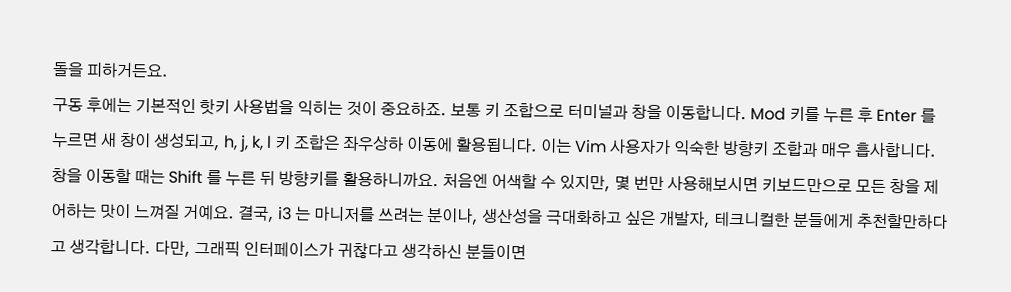돌을 피하거든요.
구동 후에는 기본적인 핫키 사용법을 익히는 것이 중요하죠. 보통 키 조합으로 터미널과 창을 이동합니다. Mod 키를 누른 후 Enter 를 누르면 새 창이 생성되고, h, j, k, l 키 조합은 좌우상하 이동에 활용됩니다. 이는 Vim 사용자가 익숙한 방향키 조합과 매우 흡사합니다. 창을 이동할 때는 Shift 를 누른 뒤 방향키를 활용하니까요. 처음엔 어색할 수 있지만, 몇 번만 사용해보시면 키보드만으로 모든 창을 제어하는 맛이 느껴질 거예요. 결국, i3 는 마니저를 쓰려는 분이나, 생산성을 극대화하고 싶은 개발자, 테크니컬한 분들에게 추천할만하다고 생각합니다. 다만, 그래픽 인터페이스가 귀찮다고 생각하신 분들이면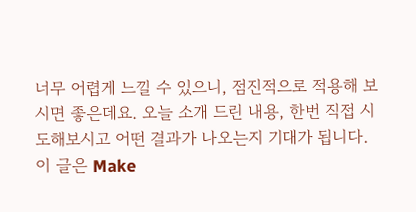너무 어렵게 느낄 수 있으니, 점진적으로 적용해 보시면 좋은데요. 오늘 소개 드린 내용, 한번 직접 시도해보시고 어떤 결과가 나오는지 기대가 됩니다.
이 글은 Make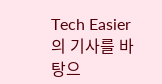Tech Easier의 기사를 바탕으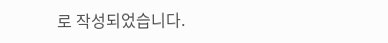로 작성되었습니다.